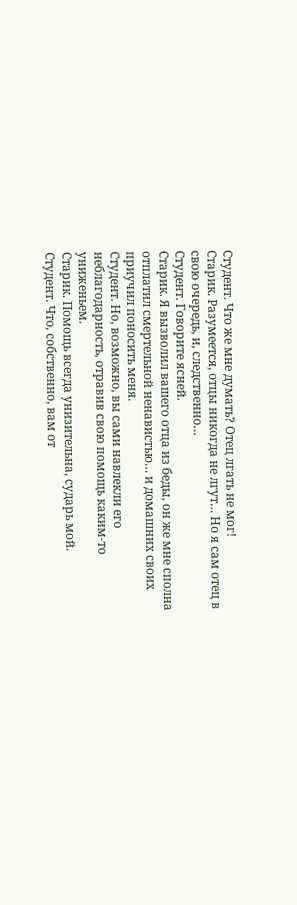Студент. Что же мне думать? Отец лгать не мог!
Старик. Разумеется, отцы никогда не лгут… Но я сам отец в свою очередь, и, следственно…
Студент. Говорите ясней.
Старик. Я вызволил вашего отца из беды, он же мне сполна отплатил смертельной ненавистью… и домашних своих приучил поносить меня.
Студент. Но, возможно, вы сами навлекли его неблагодарность, отравив свою помощь каким-то униженьем.
Старик. Помощь всегда унизительна, сударь мой.
Студент. Что, собственно, вам от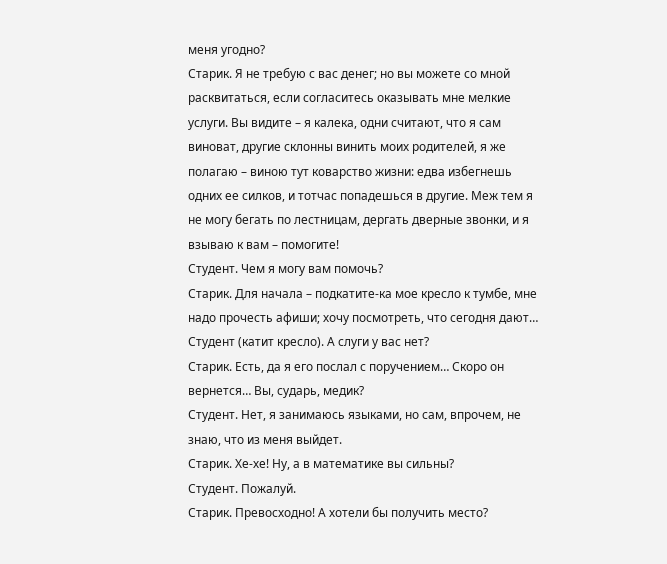меня угодно?
Старик. Я не требую с вас денег; но вы можете со мной расквитаться, если согласитесь оказывать мне мелкие услуги. Вы видите – я калека, одни считают, что я сам виноват, другие склонны винить моих родителей, я же полагаю – виною тут коварство жизни: едва избегнешь одних ее силков, и тотчас попадешься в другие. Меж тем я не могу бегать по лестницам, дергать дверные звонки, и я взываю к вам – помогите!
Студент. Чем я могу вам помочь?
Старик. Для начала – подкатите-ка мое кресло к тумбе, мне надо прочесть афиши; хочу посмотреть, что сегодня дают…
Студент (катит кресло). А слуги у вас нет?
Старик. Есть, да я его послал с поручением… Скоро он вернется… Вы, сударь, медик?
Студент. Нет, я занимаюсь языками, но сам, впрочем, не знаю, что из меня выйдет.
Старик. Хе-хе! Ну, а в математике вы сильны?
Студент. Пожалуй.
Старик. Превосходно! А хотели бы получить место?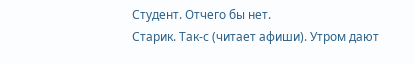Студент. Отчего бы нет.
Старик. Так-с (читает афиши). Утром дают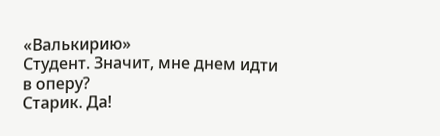«Валькирию»
Студент. Значит, мне днем идти в оперу?
Старик. Да!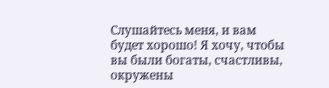Слушайтесь меня, и вам будет хорошо! Я хочу, чтобы вы были богаты, счастливы, окружены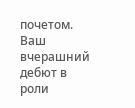почетом. Ваш вчерашний дебют в роли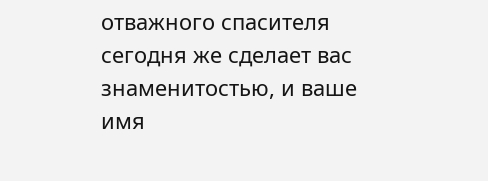отважного спасителя сегодня же сделает вас знаменитостью, и ваше имя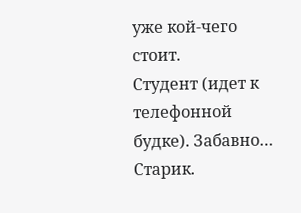уже кой-чего стоит.
Студент (идет к телефонной будке). Забавно…
Старик.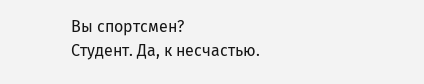Вы спортсмен?
Студент. Да, к несчастью.